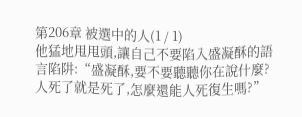第206章 被選中的人(1 / 1)
他猛地甩甩頭,讓自己不要陷入盛凝酥的語言陷阱:“盛凝酥,要不要聽聽你在說什麼?人死了就是死了,怎麼還能人死復生嗎?”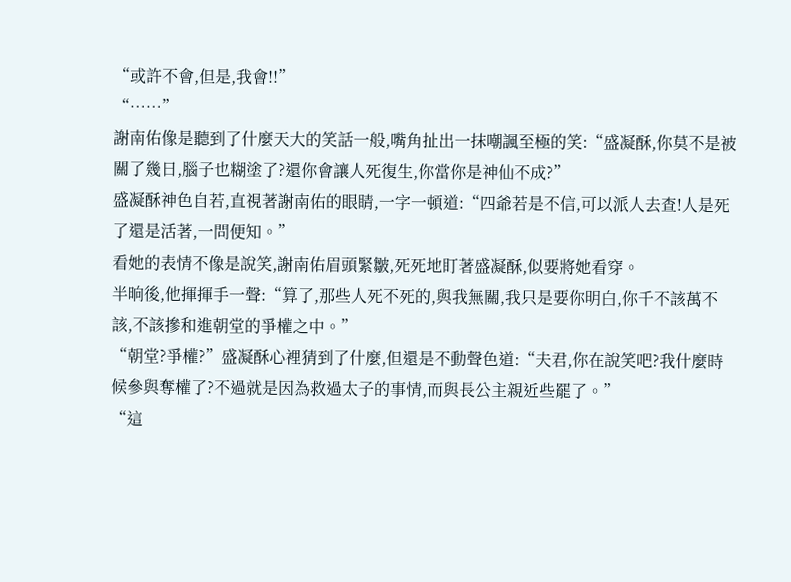“或許不會,但是,我會!!”
“……”
謝南佑像是聽到了什麼天大的笑話一般,嘴角扯出一抹嘲諷至極的笑:“盛凝酥,你莫不是被關了幾日,腦子也糊塗了?還你會讓人死復生,你當你是神仙不成?”
盛凝酥神色自若,直視著謝南佑的眼睛,一字一頓道:“四爺若是不信,可以派人去查!人是死了還是活著,一問便知。”
看她的表情不像是說笑,謝南佑眉頭緊皺,死死地盯著盛凝酥,似要將她看穿。
半晌後,他揮揮手一聲:“算了,那些人死不死的,與我無關,我只是要你明白,你千不該萬不該,不該摻和進朝堂的爭權之中。”
“朝堂?爭權?”盛凝酥心裡猜到了什麼,但還是不動聲色道:“夫君,你在說笑吧?我什麼時候參與奪權了?不過就是因為救過太子的事情,而與長公主親近些罷了。”
“這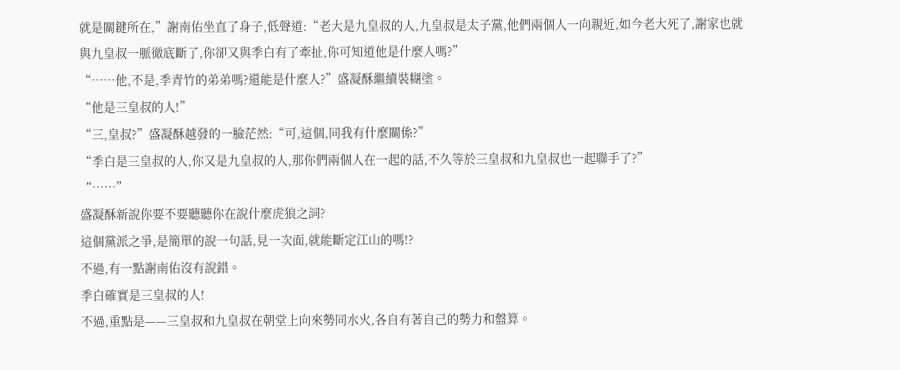就是關鍵所在,”謝南佑坐直了身子,低聲道:“老大是九皇叔的人,九皇叔是太子黨,他們兩個人一向親近,如今老大死了,謝家也就與九皇叔一脈徹底斷了,你卻又與季白有了牽扯,你可知道他是什麼人嗎?”
“……他,不是,季青竹的弟弟嗎?還能是什麼人?”盛凝酥繼續裝糊塗。
“他是三皇叔的人!”
“三,皇叔?”盛凝酥越發的一臉茫然:“可,這個,同我有什麼關係?”
“季白是三皇叔的人,你又是九皇叔的人,那你們兩個人在一起的話,不久等於三皇叔和九皇叔也一起聯手了?”
“……”
盛凝酥新說你要不要聽聽你在說什麼虎狼之詞?
這個黨派之爭,是簡單的說一句話,見一次面,就能斷定江山的嗎!?
不過,有一點謝南佑沒有說錯。
季白確實是三皇叔的人!
不過,重點是——三皇叔和九皇叔在朝堂上向來勢同水火,各自有著自己的勢力和盤算。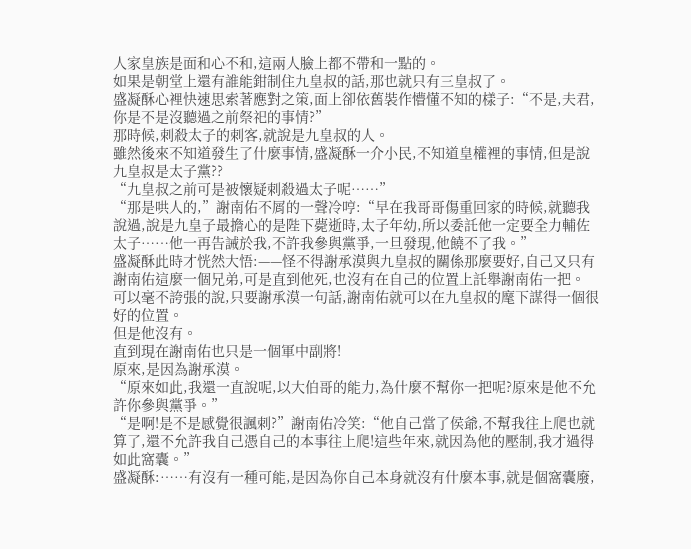人家皇族是面和心不和,這兩人臉上都不帶和一點的。
如果是朝堂上還有誰能鉗制住九皇叔的話,那也就只有三皇叔了。
盛凝酥心裡快速思索著應對之策,面上卻依舊裝作懵懂不知的樣子:“不是,夫君,你是不是沒聽過之前祭祀的事情?”
那時候,刺殺太子的刺客,就說是九皇叔的人。
雖然後來不知道發生了什麼事情,盛凝酥一介小民,不知道皇權裡的事情,但是說九皇叔是太子黨??
“九皇叔之前可是被懷疑刺殺過太子呢……”
“那是哄人的,”謝南佑不屑的一聲冷哼:“早在我哥哥傷重回家的時候,就聽我說過,說是九皇子最擔心的是陛下薨逝時,太子年幼,所以委託他一定要全力輔佐太子……他一再告誡於我,不許我參與黨爭,一旦發現,他饒不了我。”
盛凝酥此時才恍然大悟:——怪不得謝承漠與九皇叔的關係那麼要好,自己又只有謝南佑這麼一個兄弟,可是直到他死,也沒有在自己的位置上託舉謝南佑一把。
可以毫不誇張的說,只要謝承漠一句話,謝南佑就可以在九皇叔的麾下謀得一個很好的位置。
但是他沒有。
直到現在謝南佑也只是一個軍中副將!
原來,是因為謝承漠。
“原來如此,我還一直說呢,以大伯哥的能力,為什麼不幫你一把呢?原來是他不允許你參與黨爭。”
“是啊!是不是感覺很諷刺?”謝南佑冷笑:“他自己當了侯爺,不幫我往上爬也就算了,還不允許我自己憑自己的本事往上爬!這些年來,就因為他的壓制,我才過得如此窩囊。”
盛凝酥:……有沒有一種可能,是因為你自己本身就沒有什麼本事,就是個窩囊廢,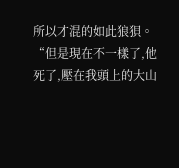所以才混的如此狼狽。
“但是現在不一樣了,他死了,壓在我頭上的大山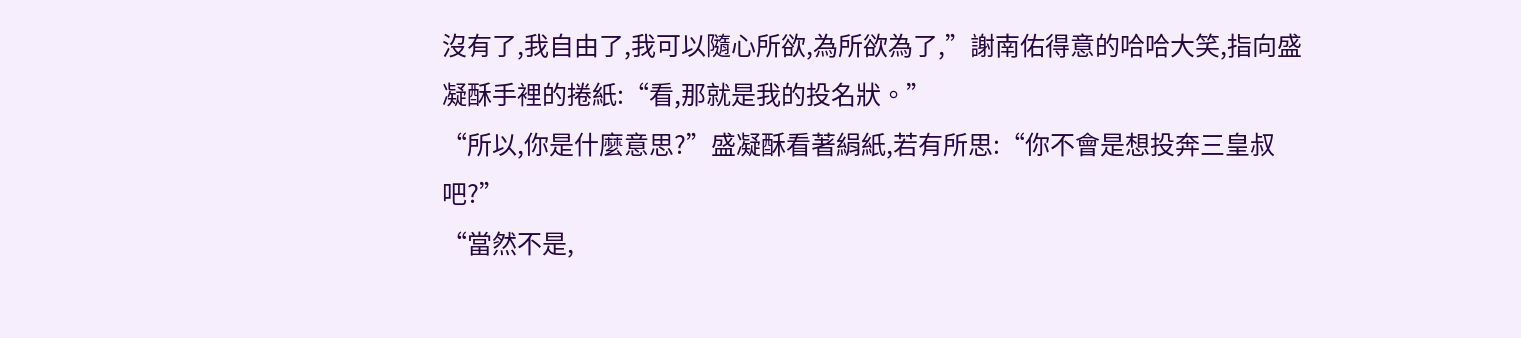沒有了,我自由了,我可以隨心所欲,為所欲為了,”謝南佑得意的哈哈大笑,指向盛凝酥手裡的捲紙:“看,那就是我的投名狀。”
“所以,你是什麼意思?”盛凝酥看著絹紙,若有所思:“你不會是想投奔三皇叔吧?”
“當然不是,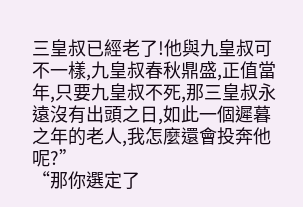三皇叔已經老了!他與九皇叔可不一樣,九皇叔春秋鼎盛,正值當年,只要九皇叔不死,那三皇叔永遠沒有出頭之日,如此一個遲暮之年的老人,我怎麼還會投奔他呢?”
“那你選定了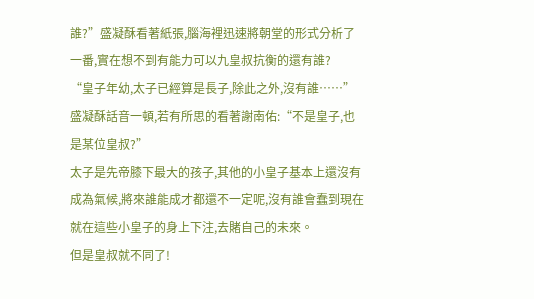誰?”盛凝酥看著紙張,腦海裡迅速將朝堂的形式分析了一番,實在想不到有能力可以九皇叔抗衡的還有誰?
“皇子年幼,太子已經算是長子,除此之外,沒有誰……”盛凝酥話音一頓,若有所思的看著謝南佑:“不是皇子,也是某位皇叔?”
太子是先帝膝下最大的孩子,其他的小皇子基本上還沒有成為氣候,將來誰能成才都還不一定呢,沒有誰會蠢到現在就在這些小皇子的身上下注,去賭自己的未來。
但是皇叔就不同了!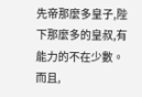先帝那麼多皇子,陛下那麼多的皇叔,有能力的不在少數。
而且,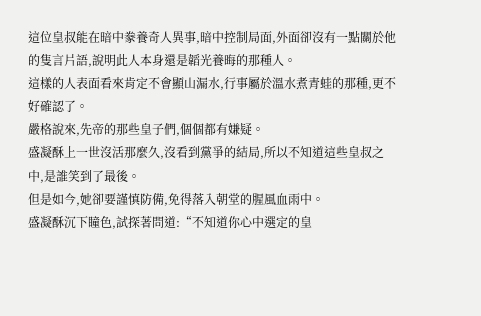這位皇叔能在暗中豢養奇人異事,暗中控制局面,外面卻沒有一點關於他的隻言片語,說明此人本身還是韜光養晦的那種人。
這樣的人表面看來肯定不會顯山漏水,行事屬於溫水煮青蛙的那種,更不好確認了。
嚴格說來,先帝的那些皇子們,個個都有嫌疑。
盛凝酥上一世沒活那麼久,沒看到黨爭的結局,所以不知道這些皇叔之中,是誰笑到了最後。
但是如今,她卻要謹慎防備,免得落入朝堂的腥風血雨中。
盛凝酥沉下瞳色,試探著問道:“不知道你心中選定的皇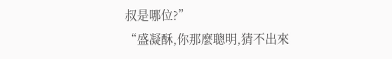叔是哪位?”
“盛凝酥,你那麼聰明,猜不出來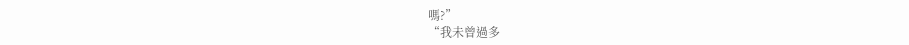嗎?”
“我未曾過多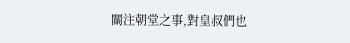關注朝堂之事,對皇叔們也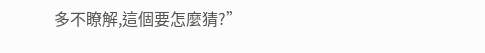多不瞭解,這個要怎麼猜?”